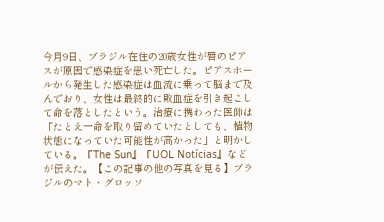今月9日、ブラジル在住の20歳女性が唇のピアスが原因で感染症を患い死亡した。ピアスホールから発生した感染症は血流に乗って脳まで及んでおり、女性は最終的に敗血症を引き起こして命を落としたという。治療に携わった医師は「たとえ一命を取り留めていたとしても、植物状態になっていた可能性が高かった」と明かしている。『The Sun』『UOL Notícias』などが伝えた。【この記事の他の写真を見る】ブラジルのマト・グロッソ